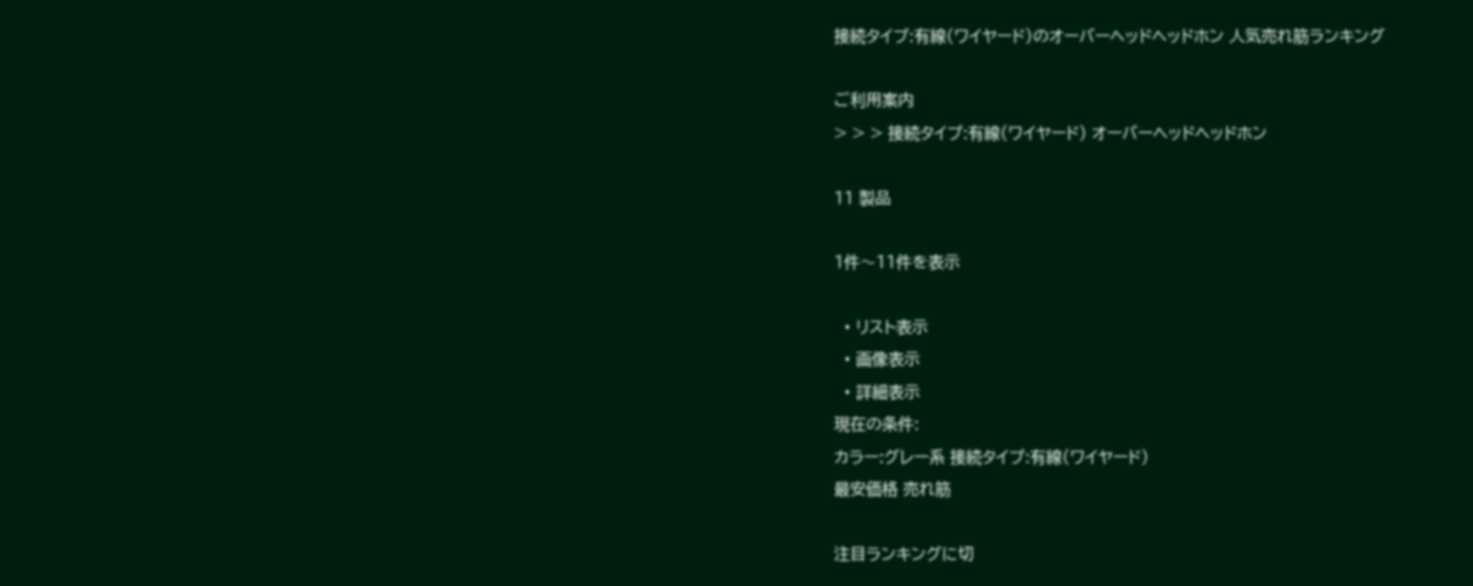接続タイプ:有線(ワイヤード)のオーバーヘッドヘッドホン 人気売れ筋ランキング

ご利用案内
> > > 接続タイプ:有線(ワイヤード) オーバーヘッドヘッドホン

11 製品

1件〜11件を表示

  • リスト表示
  • 画像表示
  • 詳細表示
現在の条件:
カラー:グレー系 接続タイプ:有線(ワイヤード)
最安価格 売れ筋

注目ランキングに切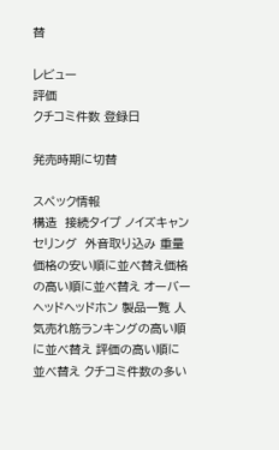替

レビュー
評価
クチコミ件数 登録日

発売時期に切替

スペック情報
構造  接続タイプ ノイズキャンセリング  外音取り込み 重量
価格の安い順に並べ替え価格の高い順に並べ替え オーバーヘッドヘッドホン 製品一覧 人気売れ筋ランキングの高い順に並べ替え 評価の高い順に並べ替え クチコミ件数の多い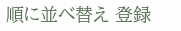順に並べ替え 登録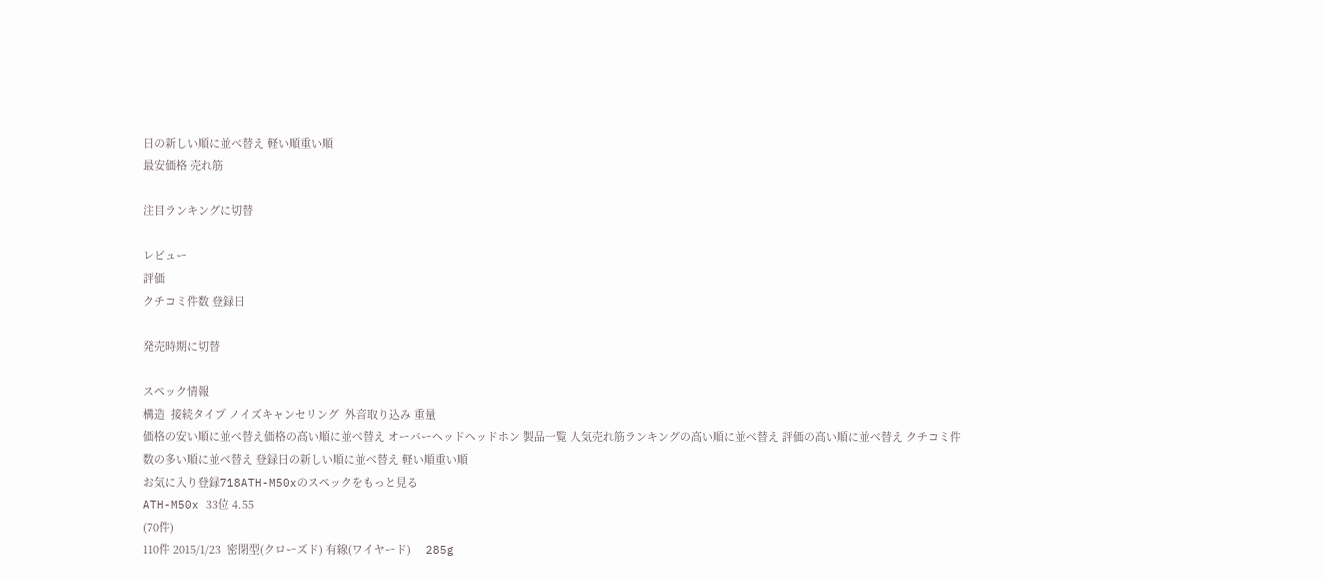日の新しい順に並べ替え 軽い順重い順
最安価格 売れ筋

注目ランキングに切替

レビュー
評価
クチコミ件数 登録日

発売時期に切替

スペック情報
構造  接続タイプ ノイズキャンセリング  外音取り込み 重量
価格の安い順に並べ替え価格の高い順に並べ替え オーバーヘッドヘッドホン 製品一覧 人気売れ筋ランキングの高い順に並べ替え 評価の高い順に並べ替え クチコミ件数の多い順に並べ替え 登録日の新しい順に並べ替え 軽い順重い順
お気に入り登録718ATH-M50xのスペックをもっと見る
ATH-M50x 33位 4.55
(70件)
110件 2015/1/23  密閉型(クローズド) 有線(ワイヤード)     285g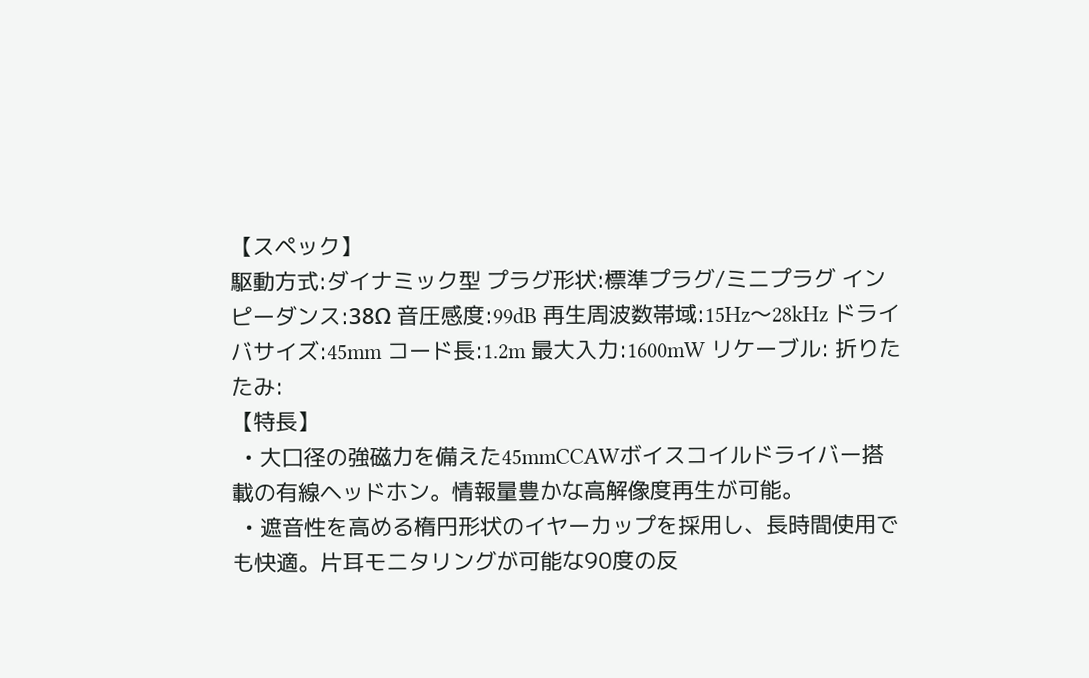【スペック】
駆動方式:ダイナミック型 プラグ形状:標準プラグ/ミニプラグ インピーダンス:38Ω 音圧感度:99dB 再生周波数帯域:15Hz〜28kHz ドライバサイズ:45mm コード長:1.2m 最大入力:1600mW リケーブル: 折りたたみ:
【特長】
  • 大口径の強磁力を備えた45mmCCAWボイスコイルドライバー搭載の有線ヘッドホン。情報量豊かな高解像度再生が可能。
  • 遮音性を高める楕円形状のイヤーカップを採用し、長時間使用でも快適。片耳モニタリングが可能な90度の反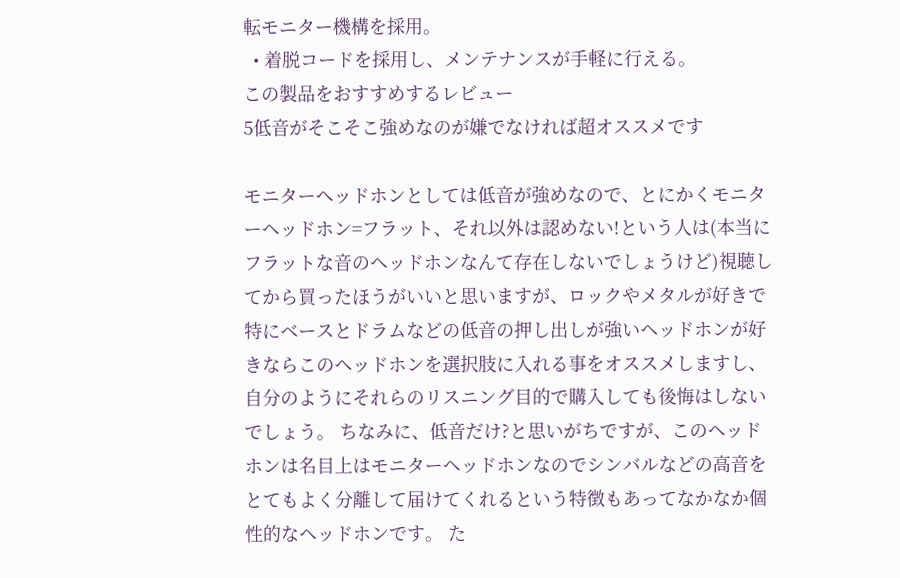転モニター機構を採用。
  • 着脱コードを採用し、メンテナンスが手軽に行える。
この製品をおすすめするレビュー
5低音がそこそこ強めなのが嫌でなければ超オススメです

モニターヘッドホンとしては低音が強めなので、とにかくモニターヘッドホン=フラット、それ以外は認めない!という人は(本当にフラットな音のヘッドホンなんて存在しないでしょうけど)視聴してから買ったほうがいいと思いますが、ロックやメタルが好きで特にベースとドラムなどの低音の押し出しが強いヘッドホンが好きならこのヘッドホンを選択肢に入れる事をオススメしますし、自分のようにそれらのリスニング目的で購入しても後悔はしないでしょう。 ちなみに、低音だけ?と思いがちですが、このヘッドホンは名目上はモニターヘッドホンなのでシンバルなどの高音をとてもよく分離して届けてくれるという特徴もあってなかなか個性的なヘッドホンです。 た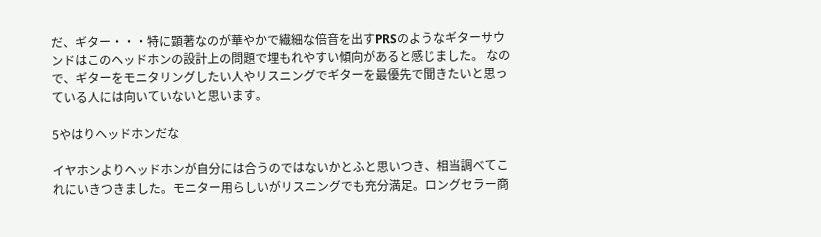だ、ギター・・・特に顕著なのが華やかで繊細な倍音を出すPRSのようなギターサウンドはこのヘッドホンの設計上の問題で埋もれやすい傾向があると感じました。 なので、ギターをモニタリングしたい人やリスニングでギターを最優先で聞きたいと思っている人には向いていないと思います。

5やはりヘッドホンだな

イヤホンよりヘッドホンが自分には合うのではないかとふと思いつき、相当調べてこれにいきつきました。モニター用らしいがリスニングでも充分満足。ロングセラー商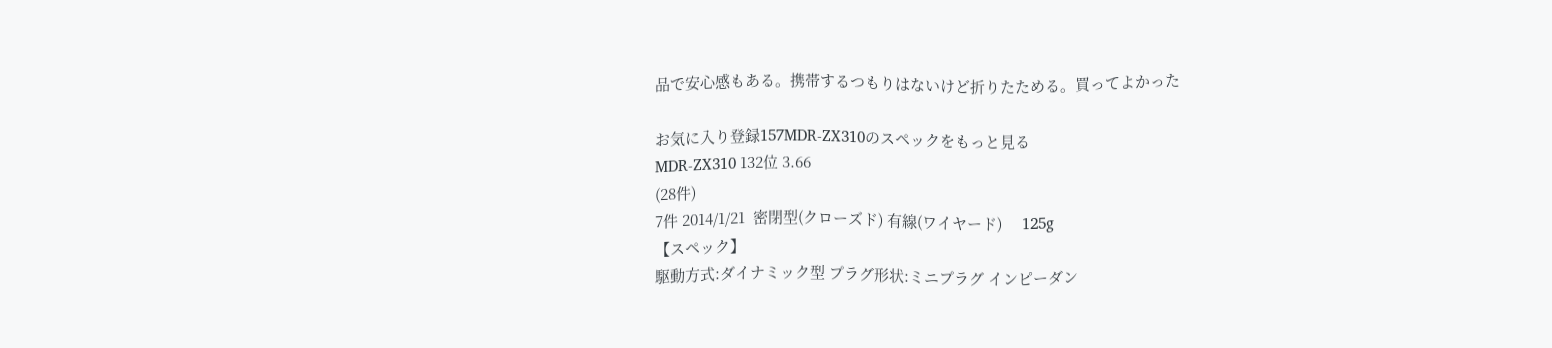品で安心感もある。携帯するつもりはないけど折りたためる。買ってよかった

お気に入り登録157MDR-ZX310のスペックをもっと見る
MDR-ZX310 132位 3.66
(28件)
7件 2014/1/21  密閉型(クローズド) 有線(ワイヤード)     125g
【スペック】
駆動方式:ダイナミック型 プラグ形状:ミニプラグ インピーダン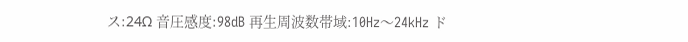ス:24Ω 音圧感度:98dB 再生周波数帯域:10Hz〜24kHz ド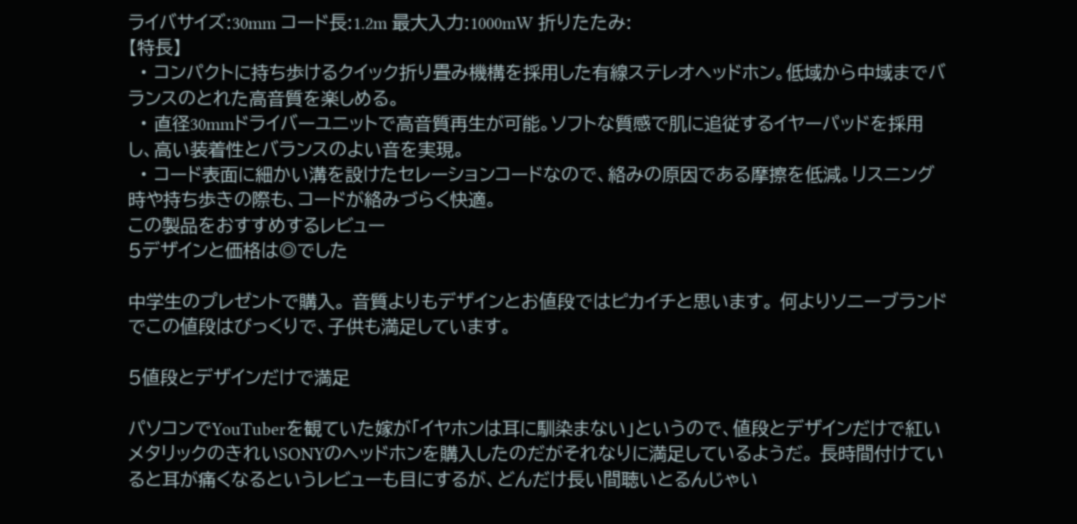ライバサイズ:30mm コード長:1.2m 最大入力:1000mW 折りたたみ:
【特長】
  • コンパクトに持ち歩けるクイック折り畳み機構を採用した有線ステレオヘッドホン。低域から中域までバランスのとれた高音質を楽しめる。
  • 直径30mmドライバーユニットで高音質再生が可能。ソフトな質感で肌に追従するイヤーパッドを採用し、高い装着性とバランスのよい音を実現。
  • コード表面に細かい溝を設けたセレーションコードなので、絡みの原因である摩擦を低減。リスニング時や持ち歩きの際も、コードが絡みづらく快適。
この製品をおすすめするレビュー
5デザインと価格は◎でした

中学生のプレゼントで購入。 音質よりもデザインとお値段ではピカイチと思います。 何よりソニーブランドでこの値段はびっくりで、子供も満足しています。

5値段とデザインだけで満足

パソコンでYouTuberを観ていた嫁が「イヤホンは耳に馴染まない」というので、値段とデザインだけで紅いメタリックのきれいSONYのヘッドホンを購入したのだがそれなりに満足しているようだ。 長時間付けていると耳が痛くなるというレビューも目にするが、どんだけ長い間聴いとるんじゃい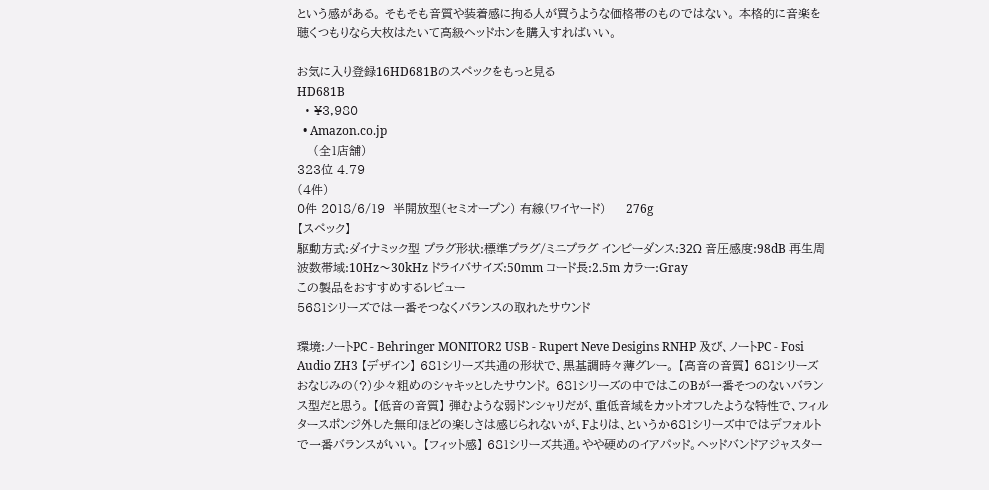という感がある。 そもそも音質や装着感に拘る人が買うような価格帯のものではない。 本格的に音楽を聴くつもりなら大枚はたいて高級ヘッドホンを購入すればいい。

お気に入り登録16HD681Bのスペックをもっと見る
HD681B
  • ¥3,980
  • Amazon.co.jp
    (全1店舗)
323位 4.79
(4件)
0件 2018/6/19  半開放型(セミオープン) 有線(ワイヤード)     276g
【スペック】
駆動方式:ダイナミック型 プラグ形状:標準プラグ/ミニプラグ インピーダンス:32Ω 音圧感度:98dB 再生周波数帯域:10Hz〜30kHz ドライバサイズ:50mm コード長:2.5m カラー:Gray
この製品をおすすめするレビュー
5681シリーズでは一番そつなくバランスの取れたサウンド

環境:ノートPC - Behringer MONITOR2 USB - Rupert Neve Desigins RNHP 及び、ノートPC - Fosi Audio ZH3 【デザイン】 681シリーズ共通の形状で、黒基調時々薄グレー。 【高音の音質】 681シリーズおなじみの(?)少々粗めのシャキッとしたサウンド。 681シリーズの中ではこのBが一番そつのないバランス型だと思う。 【低音の音質】 弾むような弱ドンシャリだが、重低音域をカットオフしたような特性で、フィルタースポンジ外した無印ほどの楽しさは感じられないが、Fよりは、というか681シリーズ中ではデフォルトで一番バランスがいい。 【フィット感】 681シリーズ共通。やや硬めのイアパッド。ヘッドバンドアジャスター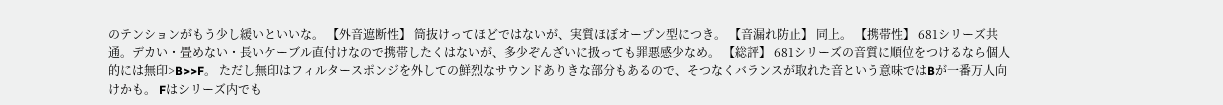のテンションがもう少し緩いといいな。 【外音遮断性】 筒抜けってほどではないが、実質ほぼオープン型につき。 【音漏れ防止】 同上。 【携帯性】 681シリーズ共通。デカい・畳めない・長いケーブル直付けなので携帯したくはないが、多少ぞんざいに扱っても罪悪感少なめ。 【総評】 681シリーズの音質に順位をつけるなら個人的には無印>B>>F。 ただし無印はフィルタースポンジを外しての鮮烈なサウンドありきな部分もあるので、そつなくバランスが取れた音という意味ではBが一番万人向けかも。 Fはシリーズ内でも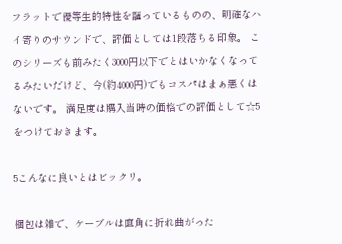フラットで優等生的特性を謳っているものの、明確なハイ寄りのサウンドで、評価としては1段落ちる印象。 このシリーズも前みたく3000円以下でとはいかなくなってるみたいだけど、今(約4000円)でもコスパはまぁ悪くはないです。 満足度は購入当時の価格での評価として☆5をつけておきます。

5こんなに良いとはビックリ。

梱包は雑で、ケーブルは直角に折れ曲がった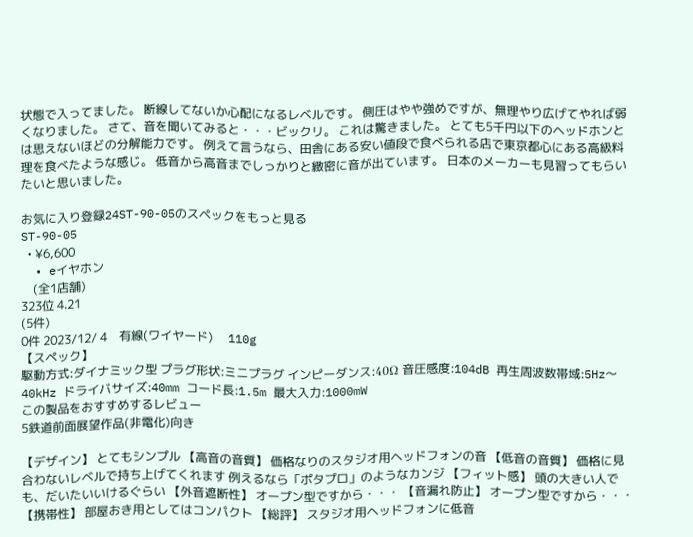状態で入ってました。 断線してないか心配になるレベルです。 側圧はやや強めですが、無理やり広げてやれば弱くなりました。 さて、音を聞いてみると・・・ビックリ。 これは驚きました。 とても5千円以下のヘッドホンとは思えないほどの分解能力です。 例えて言うなら、田舎にある安い値段で食べられる店で東京都心にある高級料理を食べたような感じ。 低音から高音までしっかりと緻密に音が出ています。 日本のメーカーも見習ってもらいたいと思いました。

お気に入り登録24ST-90-05のスペックをもっと見る
ST-90-05
  • ¥6,600
  • eイヤホン
    (全1店舗)
323位 4.21
(5件)
0件 2023/12/ 4    有線(ワイヤード)     110g
【スペック】
駆動方式:ダイナミック型 プラグ形状:ミニプラグ インピーダンス:40Ω 音圧感度:104dB 再生周波数帯域:5Hz〜40kHz ドライバサイズ:40mm コード長:1.5m 最大入力:1000mW
この製品をおすすめするレビュー
5鉄道前面展望作品(非電化)向き

【デザイン】 とてもシンプル 【高音の音質】 価格なりのスタジオ用ヘッドフォンの音 【低音の音質】 価格に見合わないレベルで持ち上げてくれます 例えるなら「ポタプロ」のようなカンジ 【フィット感】 頭の大きい人でも、だいたいいけるぐらい 【外音遮断性】 オープン型ですから・・・ 【音漏れ防止】 オープン型ですから・・・ 【携帯性】 部屋おき用としてはコンパクト 【総評】 スタジオ用ヘッドフォンに低音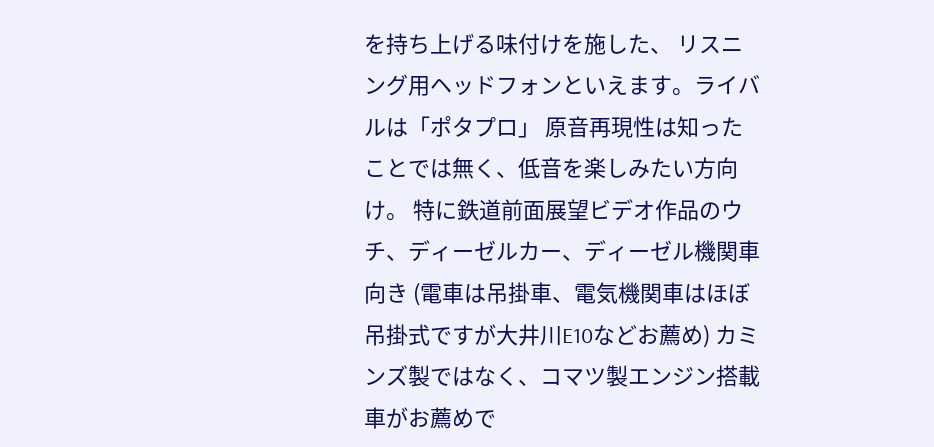を持ち上げる味付けを施した、 リスニング用ヘッドフォンといえます。ライバルは「ポタプロ」 原音再現性は知ったことでは無く、低音を楽しみたい方向け。 特に鉄道前面展望ビデオ作品のウチ、ディーゼルカー、ディーゼル機関車向き (電車は吊掛車、電気機関車はほぼ吊掛式ですが大井川E10などお薦め) カミンズ製ではなく、コマツ製エンジン搭載車がお薦めで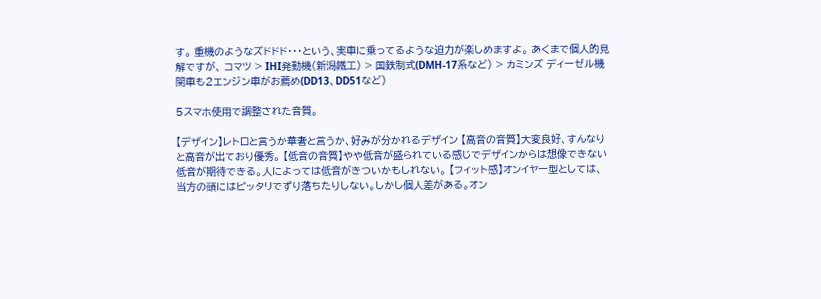す。 重機のようなズドドド・・・という、実車に乗ってるような迫力が楽しめますよ。 あくまで個人的見解ですが、 コマツ > IHI発動機(新潟鐵工) > 国鉄制式(DMH-17系など) > カミンズ ディーゼル機関車も2エンジン車がお薦め(DD13、DD51など)

5スマホ使用で調整された音質。

【デザイン】レトロと言うか華奢と言うか、好みが分かれるデザイン 【高音の音質】大変良好、すんなりと高音が出ており優秀。 【低音の音質】やや低音が盛られている感じでデザインからは想像できない低音が期待できる。人によっては低音がきついかもしれない。 【フィット感】オンイヤー型としては、当方の頭にはピッタリでずり落ちたりしない。しかし個人差がある。オン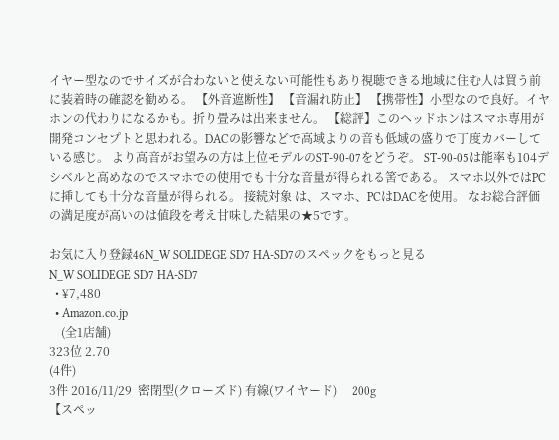イヤー型なのでサイズが合わないと使えない可能性もあり視聴できる地域に住む人は買う前に装着時の確認を勧める。 【外音遮断性】 【音漏れ防止】 【携帯性】小型なので良好。イヤホンの代わりになるかも。折り畳みは出来ません。 【総評】このヘッドホンはスマホ専用が開発コンセプトと思われる。DACの影響などで高域よりの音も低域の盛りで丁度カバーしている感じ。 より高音がお望みの方は上位モデルのST-90-07をどうぞ。 ST-90-05は能率も104デシベルと高めなのでスマホでの使用でも十分な音量が得られる筈である。 スマホ以外ではPCに挿しても十分な音量が得られる。 接続対象 は、スマホ、PCはDACを使用。 なお総合評価の満足度が高いのは値段を考え甘味した結果の★5です。

お気に入り登録46N_W SOLIDEGE SD7 HA-SD7のスペックをもっと見る
N_W SOLIDEGE SD7 HA-SD7
  • ¥7,480
  • Amazon.co.jp
    (全1店舗)
323位 2.70
(4件)
3件 2016/11/29  密閉型(クローズド) 有線(ワイヤード)     200g
【スペッ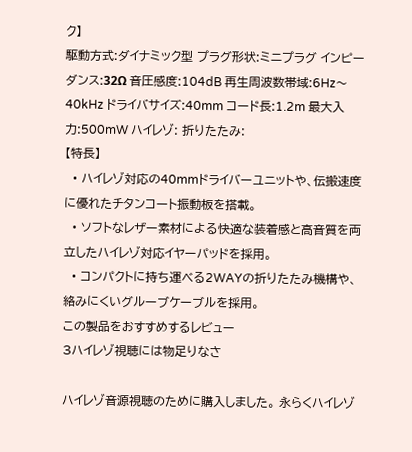ク】
駆動方式:ダイナミック型 プラグ形状:ミニプラグ インピーダンス:32Ω 音圧感度:104dB 再生周波数帯域:6Hz〜40kHz ドライバサイズ:40mm コード長:1.2m 最大入力:500mW ハイレゾ: 折りたたみ:
【特長】
  • ハイレゾ対応の40mmドライバーユニットや、伝搬速度に優れたチタンコート振動板を搭載。
  • ソフトなレザー素材による快適な装着感と高音質を両立したハイレゾ対応イヤーパッドを採用。
  • コンパクトに持ち運べる2WAYの折りたたみ機構や、絡みにくいグルーブケーブルを採用。
この製品をおすすめするレビュー
3ハイレゾ視聴には物足りなさ

ハイレゾ音源視聴のために購入しました。 永らくハイレゾ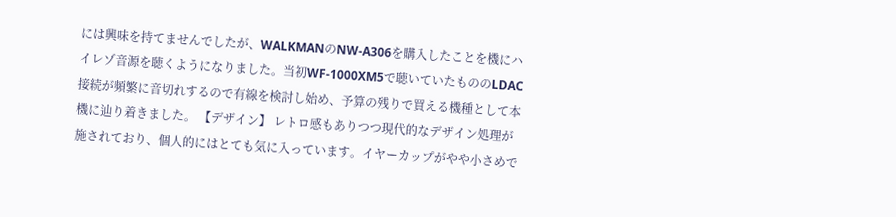には興味を持てませんでしたが、WALKMANのNW-A306を購入したことを機にハイレゾ音源を聴くようになりました。当初WF-1000XM5で聴いていたもののLDAC接続が頻繁に音切れするので有線を検討し始め、予算の残りで買える機種として本機に辿り着きました。 【デザイン】 レトロ感もありつつ現代的なデザイン処理が施されており、個人的にはとても気に入っています。イヤーカップがやや小さめで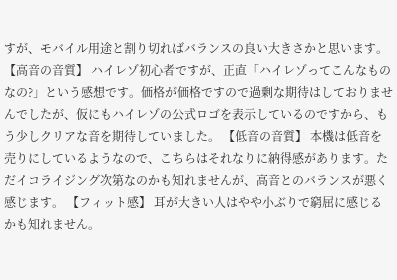すが、モバイル用途と割り切ればバランスの良い大きさかと思います。 【高音の音質】 ハイレゾ初心者ですが、正直「ハイレゾってこんなものなの?」という感想です。価格が価格ですので過剰な期待はしておりませんでしたが、仮にもハイレゾの公式ロゴを表示しているのですから、もう少しクリアな音を期待していました。 【低音の音質】 本機は低音を売りにしているようなので、こちらはそれなりに納得感があります。ただイコライジング次第なのかも知れませんが、高音とのバランスが悪く感じます。 【フィット感】 耳が大きい人はやや小ぶりで窮屈に感じるかも知れません。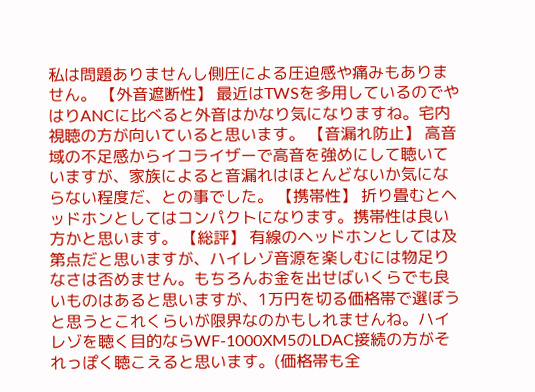私は問題ありませんし側圧による圧迫感や痛みもありません。 【外音遮断性】 最近はTWSを多用しているのでやはりANCに比べると外音はかなり気になりますね。宅内視聴の方が向いていると思います。 【音漏れ防止】 高音域の不足感からイコライザーで高音を強めにして聴いていますが、家族によると音漏れはほとんどないか気にならない程度だ、との事でした。 【携帯性】 折り畳むとヘッドホンとしてはコンパクトになります。携帯性は良い方かと思います。 【総評】 有線のヘッドホンとしては及第点だと思いますが、ハイレゾ音源を楽しむには物足りなさは否めません。もちろんお金を出せばいくらでも良いものはあると思いますが、1万円を切る価格帯で選ぼうと思うとこれくらいが限界なのかもしれませんね。ハイレゾを聴く目的ならWF-1000XM5のLDAC接続の方がそれっぽく聴こえると思います。(価格帯も全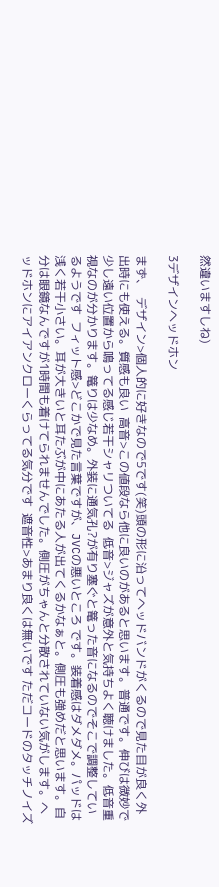然違いますしね)

3デザインヘッドホン

まず、  デザイン>個人的に好きなので5です(笑)頭の形に沿ってヘッドバンドがくるので見た目が良く外出時にも使える。質感も良い  高音>この値段なら他に良いのがあると思います。普通です。伸びは微妙で少し遠い位置から鳴ってる感じ若干シャリついてる  低音>ジャズが意外と気持ちよく聴けました。低音重視なのが分かります。篭りは少なめ。外装に通気孔?が有り塞ぐと篭った音になるのでそこで調整しているようです  フィット感>どこかで見た言葉ですが、JVCの悪いところ です。装着感はダメダメ。パッドは浅く若干小さい。耳が大きいと耳たぶが中にあたる人が出てくるかなぁと。側圧も強めだと思います。自分は眼鏡なんですが1時間も着けてられませんでした。側圧がちゃんと分散されていない気がします。ヘッドホンにアイアンクローくらってる気分です  遮音性>あまり良くは無いです ただコードのタッチノイズ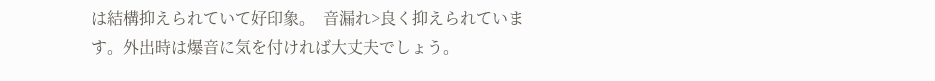は結構抑えられていて好印象。  音漏れ>良く抑えられています。外出時は爆音に気を付ければ大丈夫でしょう。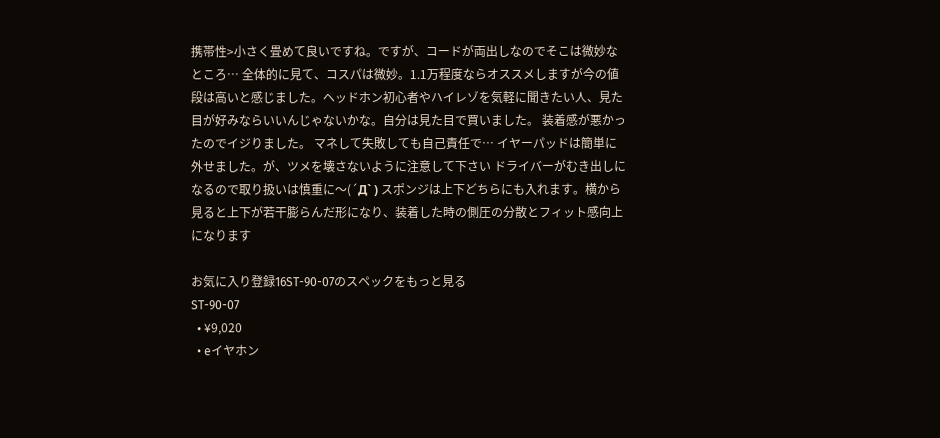携帯性>小さく畳めて良いですね。ですが、コードが両出しなのでそこは微妙なところ… 全体的に見て、コスパは微妙。1.1万程度ならオススメしますが今の値段は高いと感じました。ヘッドホン初心者やハイレゾを気軽に聞きたい人、見た目が好みならいいんじゃないかな。自分は見た目で買いました。 装着感が悪かったのでイジりました。 マネして失敗しても自己責任で… イヤーパッドは簡単に外せました。が、ツメを壊さないように注意して下さい ドライバーがむき出しになるので取り扱いは慎重に〜(´Д` ) スポンジは上下どちらにも入れます。横から見ると上下が若干膨らんだ形になり、装着した時の側圧の分散とフィット感向上になります

お気に入り登録16ST-90-07のスペックをもっと見る
ST-90-07
  • ¥9,020
  • eイヤホン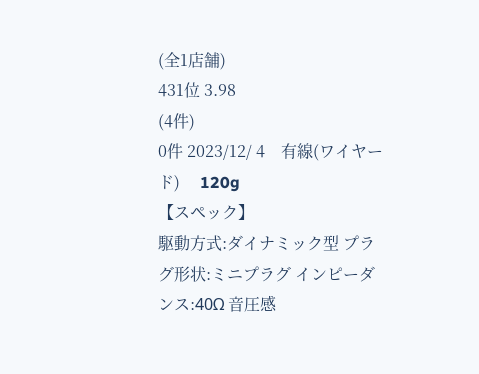(全1店舗)
431位 3.98
(4件)
0件 2023/12/ 4    有線(ワイヤード)     120g
【スペック】
駆動方式:ダイナミック型 プラグ形状:ミニプラグ インピーダンス:40Ω 音圧感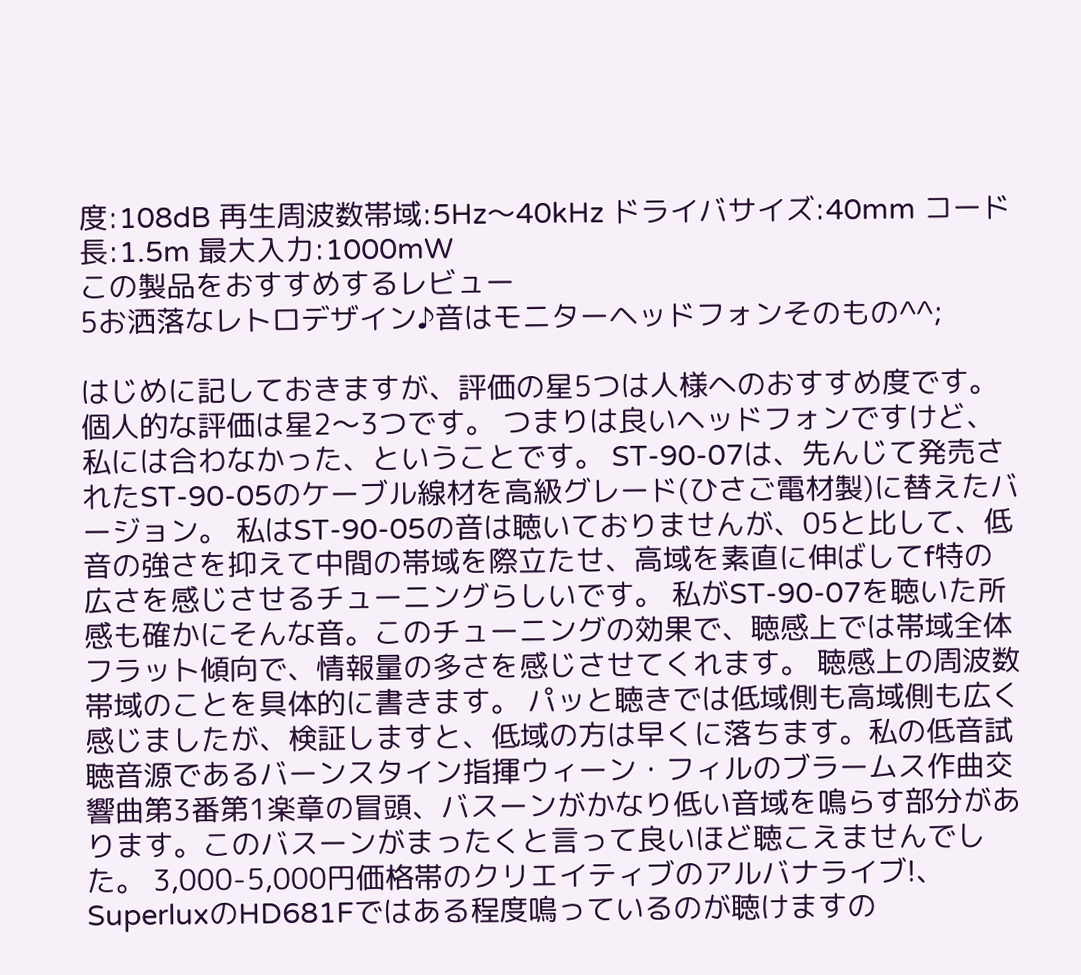度:108dB 再生周波数帯域:5Hz〜40kHz ドライバサイズ:40mm コード長:1.5m 最大入力:1000mW
この製品をおすすめするレビュー
5お洒落なレトロデザイン♪音はモニターヘッドフォンそのもの^^;

はじめに記しておきますが、評価の星5つは人様へのおすすめ度です。個人的な評価は星2〜3つです。 つまりは良いヘッドフォンですけど、私には合わなかった、ということです。 ST-90-07は、先んじて発売されたST-90-05のケーブル線材を高級グレード(ひさご電材製)に替えたバージョン。 私はST-90-05の音は聴いておりませんが、05と比して、低音の強さを抑えて中間の帯域を際立たせ、高域を素直に伸ばしてf特の広さを感じさせるチューニングらしいです。 私がST-90-07を聴いた所感も確かにそんな音。このチューニングの効果で、聴感上では帯域全体フラット傾向で、情報量の多さを感じさせてくれます。 聴感上の周波数帯域のことを具体的に書きます。 パッと聴きでは低域側も高域側も広く感じましたが、検証しますと、低域の方は早くに落ちます。私の低音試聴音源であるバーンスタイン指揮ウィーン・フィルのブラームス作曲交響曲第3番第1楽章の冒頭、バスーンがかなり低い音域を鳴らす部分があります。このバスーンがまったくと言って良いほど聴こえませんでした。 3,000-5,000円価格帯のクリエイティブのアルバナライブ!、SuperluxのHD681Fではある程度鳴っているのが聴けますの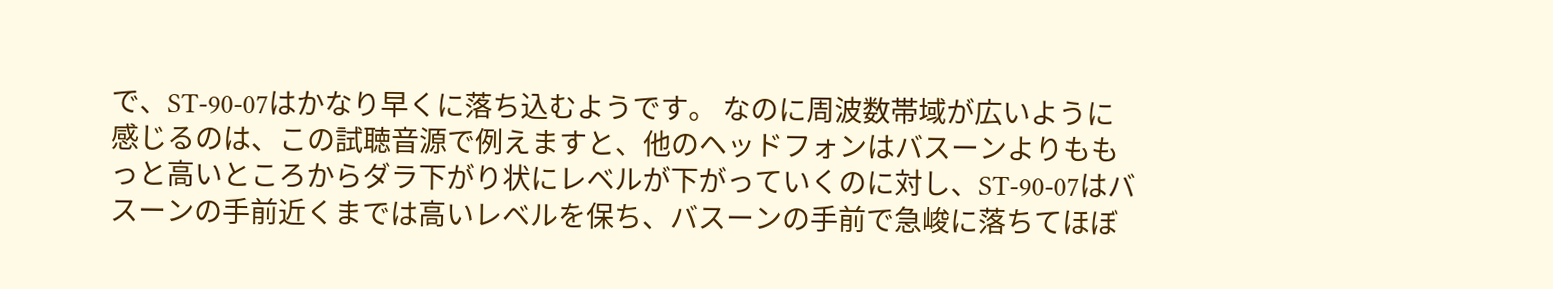で、ST-90-07はかなり早くに落ち込むようです。 なのに周波数帯域が広いように感じるのは、この試聴音源で例えますと、他のヘッドフォンはバスーンよりももっと高いところからダラ下がり状にレベルが下がっていくのに対し、ST-90-07はバスーンの手前近くまでは高いレベルを保ち、バスーンの手前で急峻に落ちてほぼ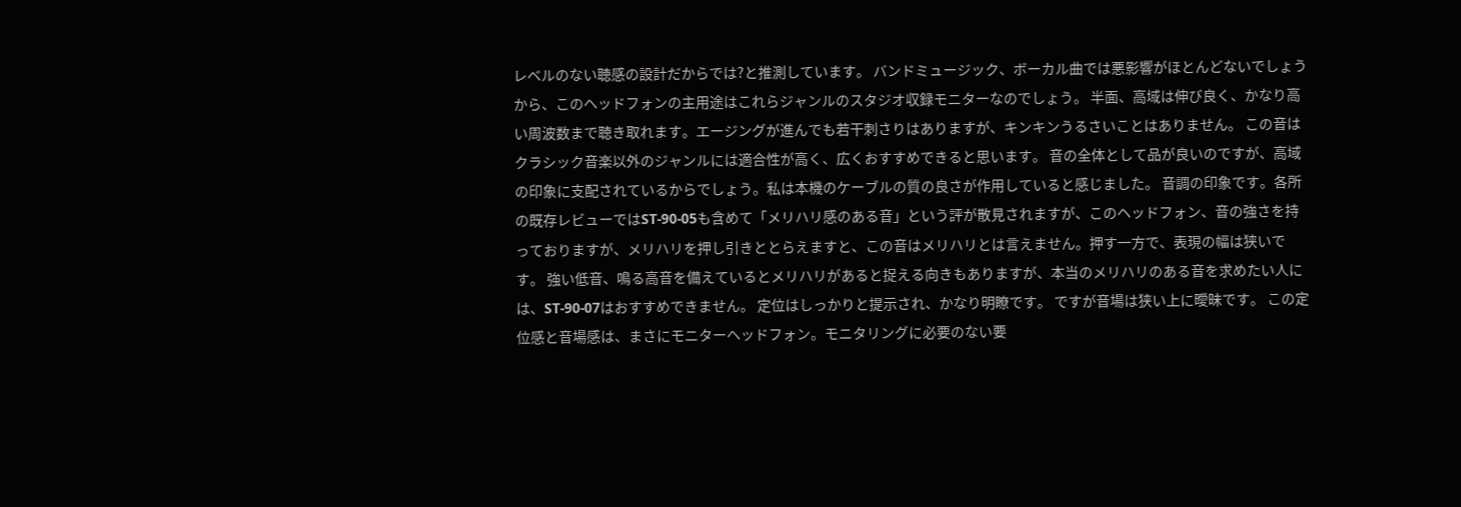レベルのない聴感の設計だからでは?と推測しています。 バンドミュージック、ボーカル曲では悪影響がほとんどないでしょうから、このヘッドフォンの主用途はこれらジャンルのスタジオ収録モニターなのでしょう。 半面、高域は伸び良く、かなり高い周波数まで聴き取れます。エージングが進んでも若干刺さりはありますが、キンキンうるさいことはありません。 この音はクラシック音楽以外のジャンルには適合性が高く、広くおすすめできると思います。 音の全体として品が良いのですが、高域の印象に支配されているからでしょう。私は本機のケーブルの質の良さが作用していると感じました。 音調の印象です。各所の既存レビューではST-90-05も含めて「メリハリ感のある音」という評が散見されますが、このヘッドフォン、音の強さを持っておりますが、メリハリを押し引きととらえますと、この音はメリハリとは言えません。押す一方で、表現の幅は狭いです。 強い低音、鳴る高音を備えているとメリハリがあると捉える向きもありますが、本当のメリハリのある音を求めたい人には、ST-90-07はおすすめできません。 定位はしっかりと提示され、かなり明瞭です。 ですが音場は狭い上に曖昧です。 この定位感と音場感は、まさにモニターヘッドフォン。モニタリングに必要のない要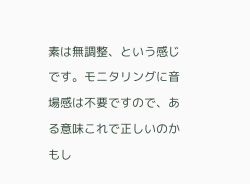素は無調整、という感じです。モニタリングに音場感は不要ですので、ある意味これで正しいのかもし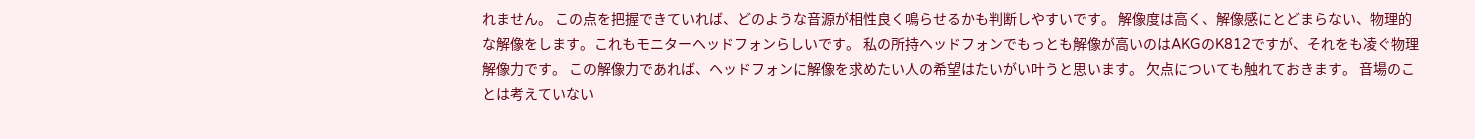れません。 この点を把握できていれば、どのような音源が相性良く鳴らせるかも判断しやすいです。 解像度は高く、解像感にとどまらない、物理的な解像をします。これもモニターヘッドフォンらしいです。 私の所持ヘッドフォンでもっとも解像が高いのはAKGのK812ですが、それをも凌ぐ物理解像力です。 この解像力であれば、ヘッドフォンに解像を求めたい人の希望はたいがい叶うと思います。 欠点についても触れておきます。 音場のことは考えていない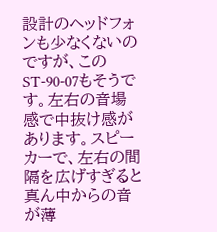設計のヘッドフォンも少なくないのですが、このST-90-07もそうです。左右の音場感で中抜け感があります。スピーカーで、左右の間隔を広げすぎると真ん中からの音が薄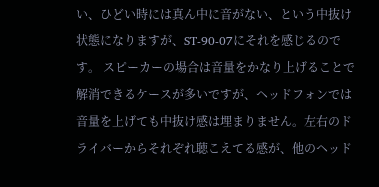い、ひどい時には真ん中に音がない、という中抜け状態になりますが、ST-90-07にそれを感じるのです。 スピーカーの場合は音量をかなり上げることで解消できるケースが多いですが、ヘッドフォンでは音量を上げても中抜け感は埋まりません。左右のドライバーからそれぞれ聴こえてる感が、他のヘッド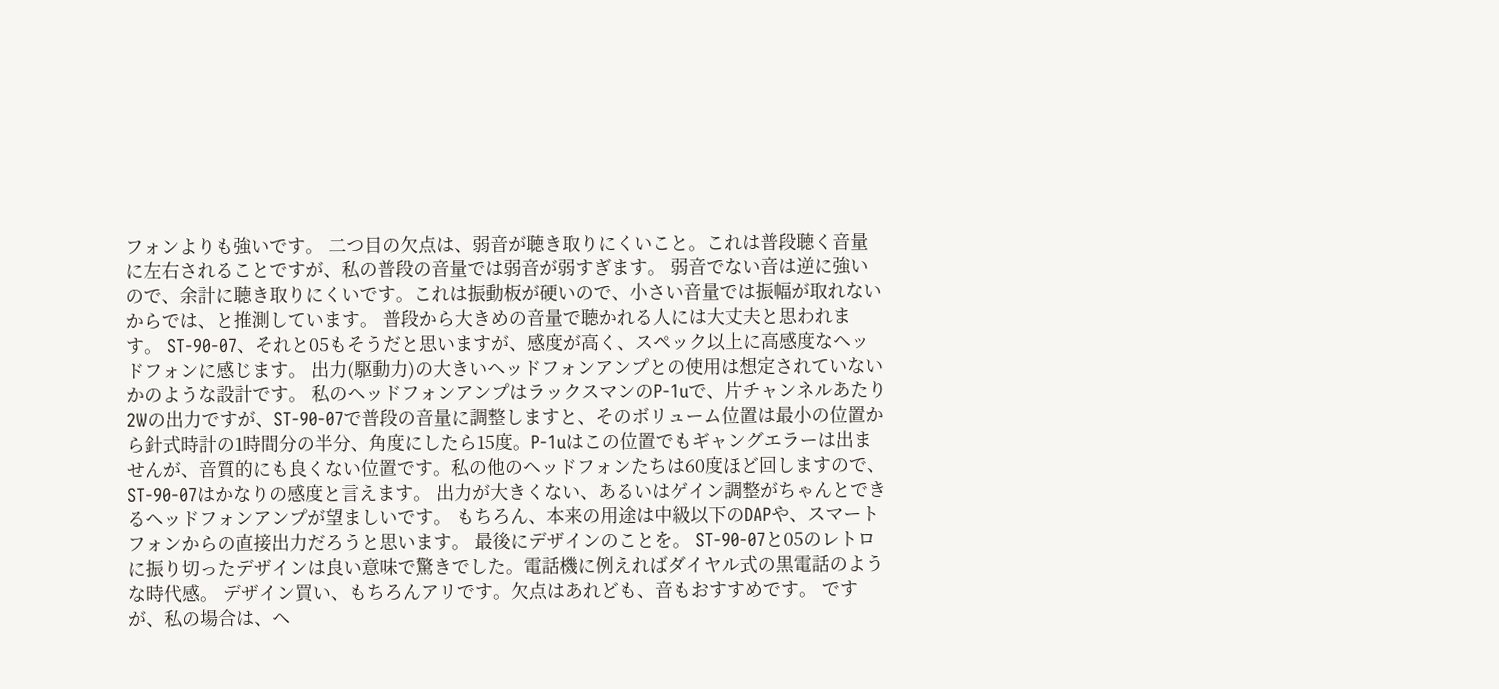フォンよりも強いです。 二つ目の欠点は、弱音が聴き取りにくいこと。これは普段聴く音量に左右されることですが、私の普段の音量では弱音が弱すぎます。 弱音でない音は逆に強いので、余計に聴き取りにくいです。これは振動板が硬いので、小さい音量では振幅が取れないからでは、と推測しています。 普段から大きめの音量で聴かれる人には大丈夫と思われます。 ST-90-07、それと05もそうだと思いますが、感度が高く、スペック以上に高感度なヘッドフォンに感じます。 出力(駆動力)の大きいヘッドフォンアンプとの使用は想定されていないかのような設計です。 私のヘッドフォンアンプはラックスマンのP-1uで、片チャンネルあたり2Wの出力ですが、ST-90-07で普段の音量に調整しますと、そのボリューム位置は最小の位置から針式時計の1時間分の半分、角度にしたら15度。P-1uはこの位置でもギャングエラーは出ませんが、音質的にも良くない位置です。私の他のヘッドフォンたちは60度ほど回しますので、ST-90-07はかなりの感度と言えます。 出力が大きくない、あるいはゲイン調整がちゃんとできるヘッドフォンアンプが望ましいです。 もちろん、本来の用途は中級以下のDAPや、スマートフォンからの直接出力だろうと思います。 最後にデザインのことを。 ST-90-07と05のレトロに振り切ったデザインは良い意味で驚きでした。電話機に例えればダイヤル式の黒電話のような時代感。 デザイン買い、もちろんアリです。欠点はあれども、音もおすすめです。 ですが、私の場合は、ヘ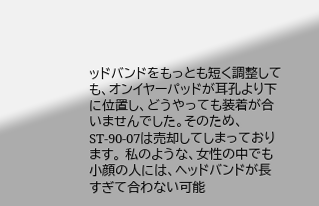ッドバンドをもっとも短く調整しても、オンイヤーパッドが耳孔より下に位置し、どうやっても装着が合いませんでした。そのため、ST-90-07は売却してしまっております。 私のような、女性の中でも小顔の人には、ヘッドバンドが長すぎて合わない可能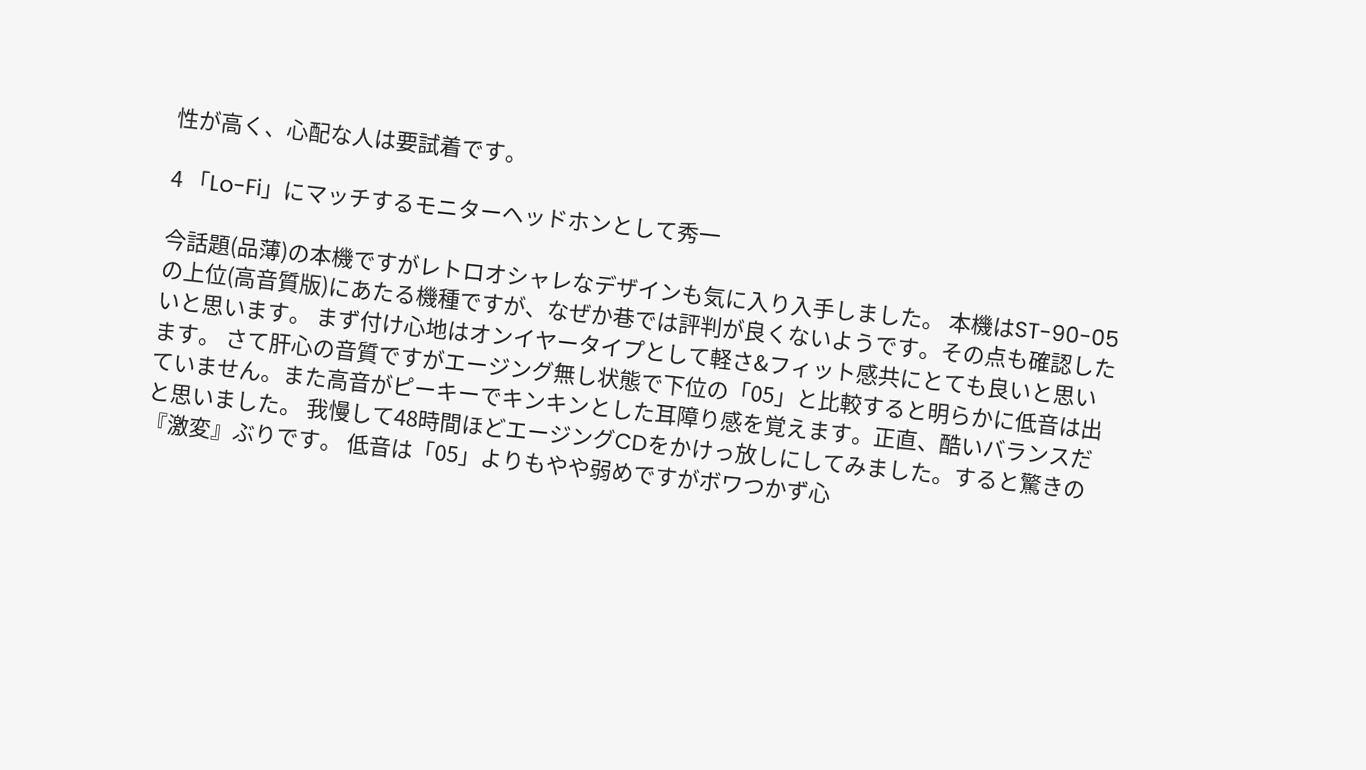性が高く、心配な人は要試着です。

4 「Lo-Fi」にマッチするモニターヘッドホンとして秀一

今話題(品薄)の本機ですがレトロオシャレなデザインも気に入り入手しました。 本機はST-90-05の上位(高音質版)にあたる機種ですが、なぜか巷では評判が良くないようです。その点も確認したいと思います。 まず付け心地はオンイヤータイプとして軽さ&フィット感共にとても良いと思います。 さて肝心の音質ですがエージング無し状態で下位の「05」と比較すると明らかに低音は出ていません。また高音がピーキーでキンキンとした耳障り感を覚えます。正直、酷いバランスだと思いました。 我慢して48時間ほどエージングCDをかけっ放しにしてみました。すると驚きの『激変』ぶりです。 低音は「05」よりもやや弱めですがボワつかず心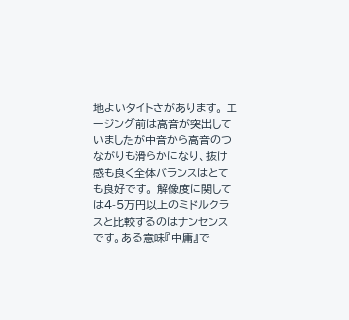地よいタイトさがあります。 エージング前は高音が突出していましたが中音から高音のつながりも滑らかになり、抜け感も良く全体バランスはとても良好です。 解像度に関しては4-5万円以上のミドルクラスと比較するのはナンセンスです。ある意味『中庸』で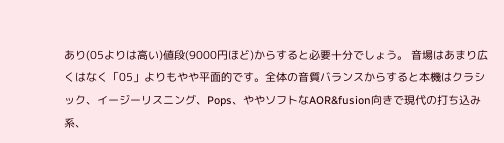あり(05よりは高い)値段(9000円ほど)からすると必要十分でしょう。 音場はあまり広くはなく「05」よりもやや平面的です。全体の音質バランスからすると本機はクラシック、イージーリスニング、Pops、ややソフトなAOR&fusion向きで現代の打ち込み系、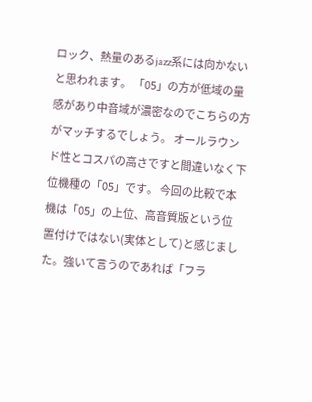ロック、熱量のあるjazz系には向かないと思われます。 「05」の方が低域の量感があり中音域が濃密なのでこちらの方がマッチするでしょう。 オールラウンド性とコスパの高さですと間違いなく下位機種の「05」です。 今回の比較で本機は「05」の上位、高音質版という位置付けではない(実体として)と感じました。強いて言うのであれば「フラ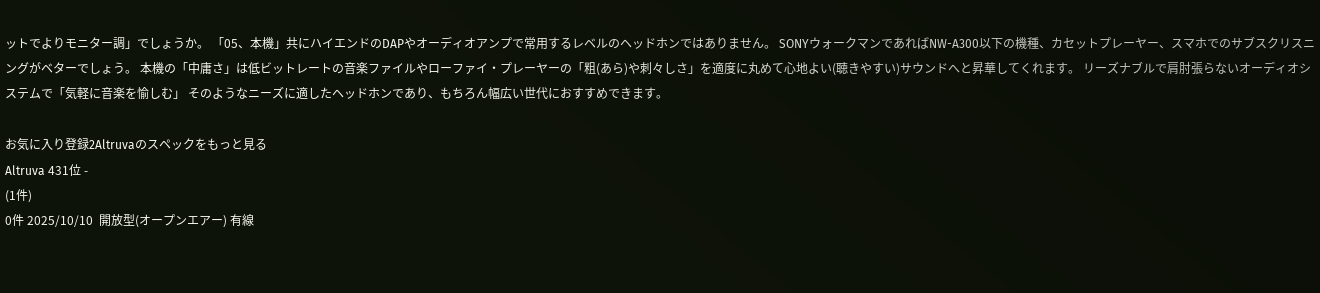ットでよりモニター調」でしょうか。 「05、本機」共にハイエンドのDAPやオーディオアンプで常用するレベルのヘッドホンではありません。 SONYウォークマンであればNW-A300以下の機種、カセットプレーヤー、スマホでのサブスクリスニングがベターでしょう。 本機の「中庸さ」は低ビットレートの音楽ファイルやローファイ・プレーヤーの「粗(あら)や刺々しさ」を適度に丸めて心地よい(聴きやすい)サウンドへと昇華してくれます。 リーズナブルで肩肘張らないオーディオシステムで「気軽に音楽を愉しむ」 そのようなニーズに適したヘッドホンであり、もちろん幅広い世代におすすめできます。

お気に入り登録2Altruvaのスペックをもっと見る
Altruva 431位 -
(1件)
0件 2025/10/10  開放型(オープンエアー) 有線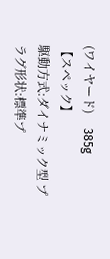(ワイヤード)     385g
【スペック】
駆動方式:ダイナミック型 プラグ形状:標準プ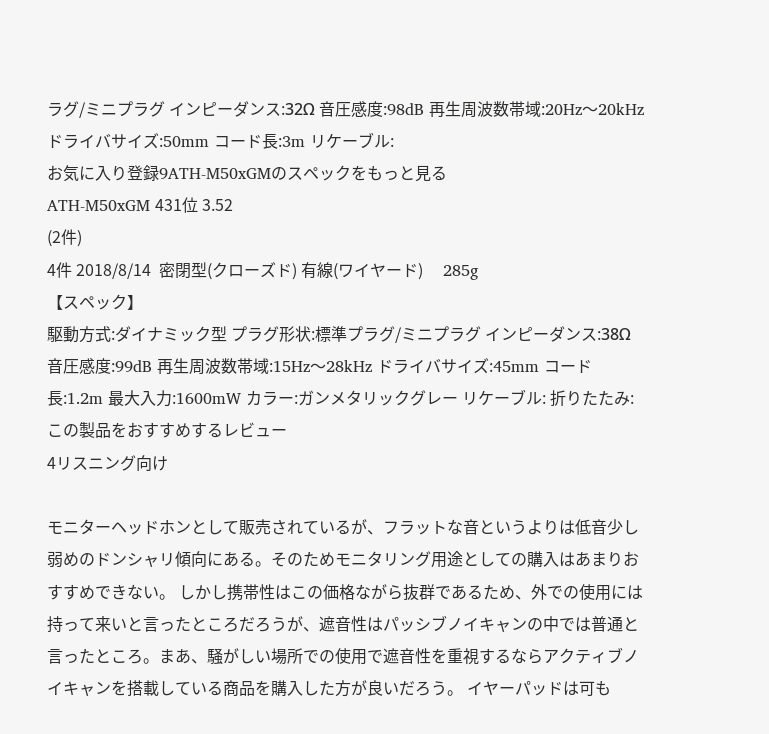ラグ/ミニプラグ インピーダンス:32Ω 音圧感度:98dB 再生周波数帯域:20Hz〜20kHz ドライバサイズ:50mm コード長:3m リケーブル:
お気に入り登録9ATH-M50xGMのスペックをもっと見る
ATH-M50xGM 431位 3.52
(2件)
4件 2018/8/14  密閉型(クローズド) 有線(ワイヤード)     285g
【スペック】
駆動方式:ダイナミック型 プラグ形状:標準プラグ/ミニプラグ インピーダンス:38Ω 音圧感度:99dB 再生周波数帯域:15Hz〜28kHz ドライバサイズ:45mm コード長:1.2m 最大入力:1600mW カラー:ガンメタリックグレー リケーブル: 折りたたみ:
この製品をおすすめするレビュー
4リスニング向け

モニターヘッドホンとして販売されているが、フラットな音というよりは低音少し弱めのドンシャリ傾向にある。そのためモニタリング用途としての購入はあまりおすすめできない。 しかし携帯性はこの価格ながら抜群であるため、外での使用には持って来いと言ったところだろうが、遮音性はパッシブノイキャンの中では普通と言ったところ。まあ、騒がしい場所での使用で遮音性を重視するならアクティブノイキャンを搭載している商品を購入した方が良いだろう。 イヤーパッドは可も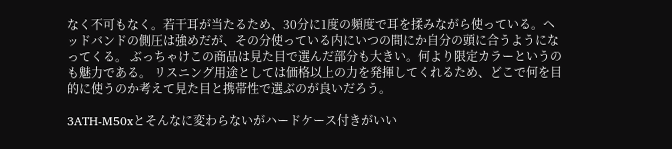なく不可もなく。若干耳が当たるため、30分に1度の頻度で耳を揉みながら使っている。ヘッドバンドの側圧は強めだが、その分使っている内にいつの間にか自分の頭に合うようになってくる。 ぶっちゃけこの商品は見た目で選んだ部分も大きい。何より限定カラーというのも魅力である。 リスニング用途としては価格以上の力を発揮してくれるため、どこで何を目的に使うのか考えて見た目と携帯性で選ぶのが良いだろう。

3ATH-M50xとそんなに変わらないがハードケース付きがいい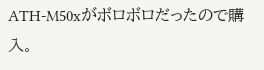ATH-M50xがボロボロだったので購入。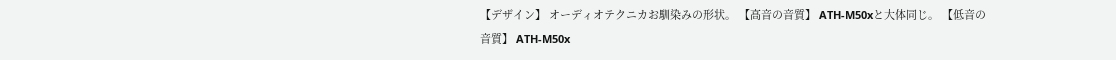【デザイン】 オーディオテクニカお馴染みの形状。 【高音の音質】 ATH-M50xと大体同じ。 【低音の音質】 ATH-M50x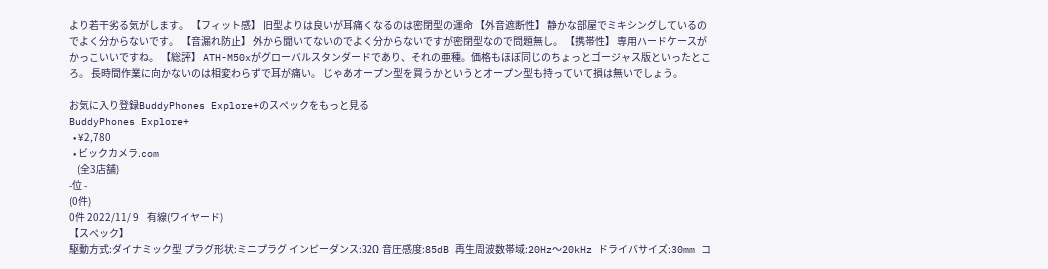より若干劣る気がします。 【フィット感】 旧型よりは良いが耳痛くなるのは密閉型の運命 【外音遮断性】 静かな部屋でミキシングしているのでよく分からないです。 【音漏れ防止】 外から聞いてないのでよく分からないですが密閉型なので問題無し。 【携帯性】 専用ハードケースがかっこいいですね。 【総評】 ATH-M50xがグローバルスタンダードであり、それの亜種。価格もほぼ同じのちょっとゴージャス版といったところ。 長時間作業に向かないのは相変わらずで耳が痛い。 じゃあオープン型を買うかというとオープン型も持っていて損は無いでしょう。

お気に入り登録BuddyPhones Explore+のスペックをもっと見る
BuddyPhones Explore+
  • ¥2,780
  • ビックカメラ.com
    (全3店舗)
-位 -
(0件)
0件 2022/11/ 9    有線(ワイヤード)
【スペック】
駆動方式:ダイナミック型 プラグ形状:ミニプラグ インピーダンス:32Ω 音圧感度:85dB 再生周波数帯域:20Hz〜20kHz ドライバサイズ:30mm コ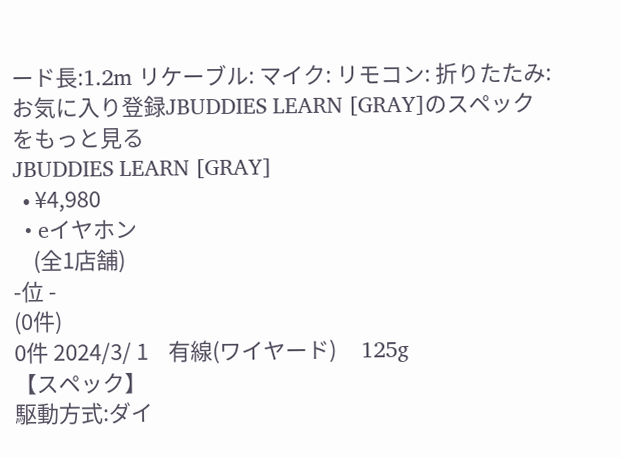ード長:1.2m リケーブル: マイク: リモコン: 折りたたみ:
お気に入り登録JBUDDIES LEARN [GRAY]のスペックをもっと見る
JBUDDIES LEARN [GRAY]
  • ¥4,980
  • eイヤホン
    (全1店舗)
-位 -
(0件)
0件 2024/3/ 1    有線(ワイヤード)     125g
【スペック】
駆動方式:ダイ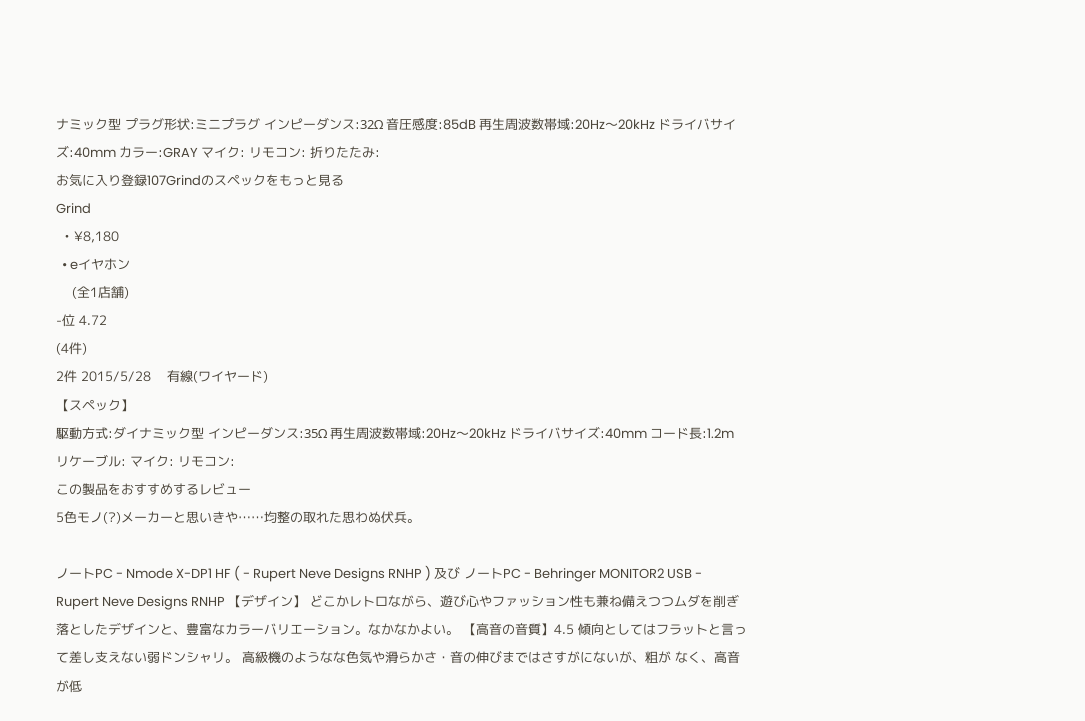ナミック型 プラグ形状:ミニプラグ インピーダンス:32Ω 音圧感度:85dB 再生周波数帯域:20Hz〜20kHz ドライバサイズ:40mm カラー:GRAY マイク: リモコン: 折りたたみ:
お気に入り登録107Grindのスペックをもっと見る
Grind
  • ¥8,180
  • eイヤホン
    (全1店舗)
-位 4.72
(4件)
2件 2015/5/28    有線(ワイヤード)
【スペック】
駆動方式:ダイナミック型 インピーダンス:35Ω 再生周波数帯域:20Hz〜20kHz ドライバサイズ:40mm コード長:1.2m リケーブル: マイク: リモコン:
この製品をおすすめするレビュー
5色モノ(?)メーカーと思いきや……均整の取れた思わぬ伏兵。

ノートPC - Nmode X-DP1 HF ( - Rupert Neve Designs RNHP ) 及び ノートPC - Behringer MONITOR2 USB - Rupert Neve Designs RNHP 【デザイン】 どこかレトロながら、遊び心やファッション性も兼ね備えつつムダを削ぎ 落としたデザインと、豊富なカラーバリエーション。なかなかよい。 【高音の音質】4.5 傾向としてはフラットと言って差し支えない弱ドンシャリ。 高級機のようなな色気や滑らかさ・音の伸びまではさすがにないが、粗が なく、高音が低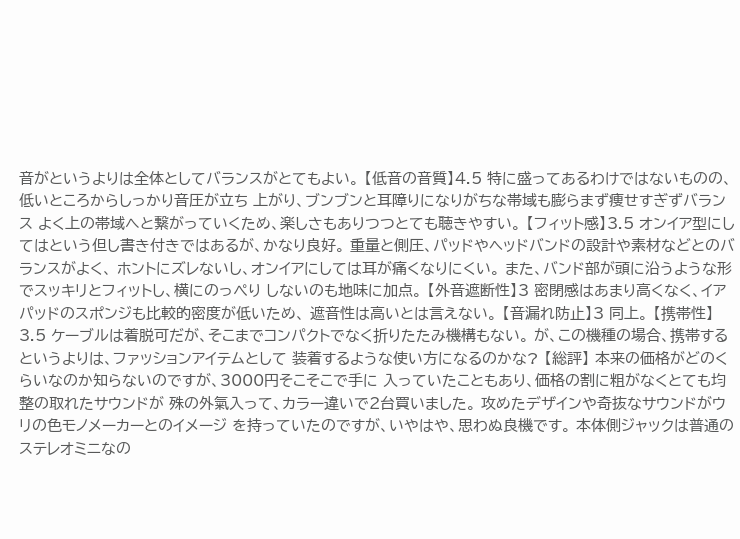音がというよりは全体としてバランスがとてもよい。 【低音の音質】4.5 特に盛ってあるわけではないものの、低いところからしっかり音圧が立ち 上がり、ブンブンと耳障りになりがちな帯域も膨らまず痩せすぎずバランス よく上の帯域へと繋がっていくため、楽しさもありつつとても聴きやすい。 【フィット感】3.5 オンイア型にしてはという但し書き付きではあるが、かなり良好。 重量と側圧、パッドやヘッドバンドの設計や素材などとのバランスがよく、 ホントにズレないし、オンイアにしては耳が痛くなりにくい。 また、バンド部が頭に沿うような形でスッキリとフィットし、横にのっぺり しないのも地味に加点。 【外音遮断性】3 密閉感はあまり高くなく、イアパッドのスポンジも比較的密度が低いため、 遮音性は高いとは言えない。 【音漏れ防止】3 同上。 【携帯性】3.5 ケーブルは着脱可だが、そこまでコンパクトでなく折りたたみ機構もない。 が、この機種の場合、携帯するというよりは、ファッションアイテムとして 装着するような使い方になるのかな? 【総評】 本来の価格がどのくらいなのか知らないのですが、3000円そこそこで手に 入っていたこともあり、価格の割に粗がなくとても均整の取れたサウンドが 殊の外氣入って、カラー違いで2台買いました。 攻めたデザインや奇抜なサウンドがウリの色モノメーカーとのイメージ を持っていたのですが、いやはや、思わぬ良機です。 本体側ジャックは普通のステレオミニなの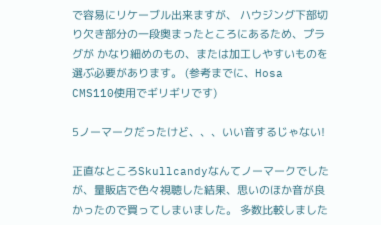で容易にリケーブル出来ますが、 ハウジング下部切り欠き部分の一段奥まったところにあるため、プラグが かなり細めのもの、または加工しやすいものを選ぶ必要があります。 (参考までに、Hosa CMS110使用でギリギリです)

5ノーマークだったけど、、、いい音するじゃない!

正直なところSkullcandyなんてノーマークでしたが、量販店で色々視聴した結果、思いのほか音が良かったので買ってしまいました。 多数比較しました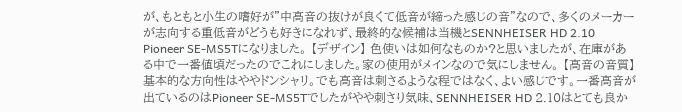が、もともと小生の嗜好が”中高音の抜けが良くて低音が締った感じの音”なので、多くのメーカーが志向する重低音がどうも好きになれず、最終的な候補は当機とSENNHEISER HD 2.10 Pioneer SE-MS5Tになりました。 【デザイン】 色使いは如何なものか?と思いましたが、在庫がある中で一番値頃だったのでこれにしました。家の使用がメインなので気にしません。 【高音の音質】 基本的な方向性はややドンシャリ。でも高音は刺さるような程ではなく、よい感じです。一番高音が出ているのはPioneer SE-MS5Tでしたがやや刺さり気味、SENNHEISER HD 2.10はとても良か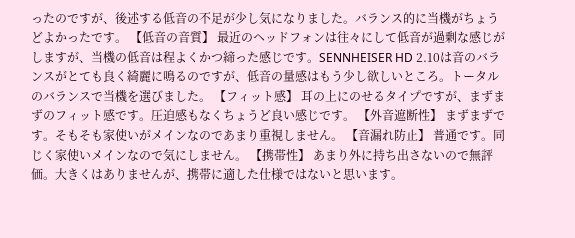ったのですが、後述する低音の不足が少し気になりました。バランス的に当機がちょうどよかったです。 【低音の音質】 最近のヘッドフォンは往々にして低音が過剰な感じがしますが、当機の低音は程よくかつ締った感じです。SENNHEISER HD 2.10は音のバランスがとても良く綺麗に鳴るのですが、低音の量感はもう少し欲しいところ。トータルのバランスで当機を選びました。 【フィット感】 耳の上にのせるタイプですが、まずまずのフィット感です。圧迫感もなくちょうど良い感じです。 【外音遮断性】 まずまずです。そもそも家使いがメインなのであまり重視しません。 【音漏れ防止】 普通です。同じく家使いメインなので気にしません。 【携帯性】 あまり外に持ち出さないので無評価。大きくはありませんが、携帯に適した仕様ではないと思います。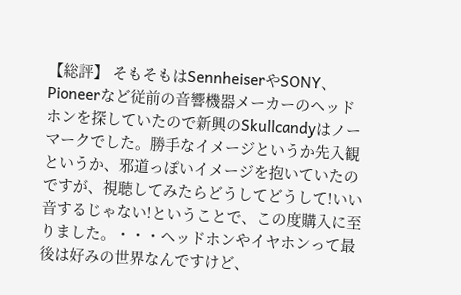【総評】 そもそもはSennheiserやSONY、Pioneerなど従前の音響機器メーカーのヘッドホンを探していたので新興のSkullcandyはノーマークでした。勝手なイメージというか先入観というか、邪道っぽいイメージを抱いていたのですが、視聴してみたらどうしてどうして!いい音するじゃない!ということで、この度購入に至りました。・・・ヘッドホンやイヤホンって最後は好みの世界なんですけど、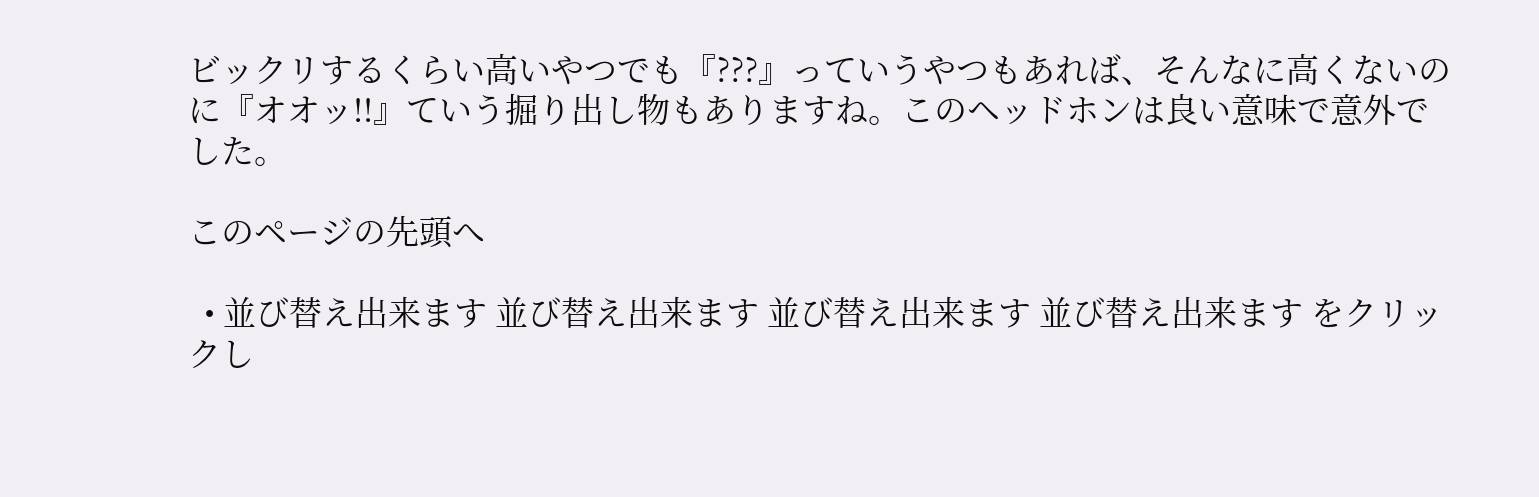ビックリするくらい高いやつでも『???』っていうやつもあれば、そんなに高くないのに『オオッ!!』ていう掘り出し物もありますね。このヘッドホンは良い意味で意外でした。

このページの先頭へ

  • 並び替え出来ます 並び替え出来ます 並び替え出来ます 並び替え出来ます をクリックし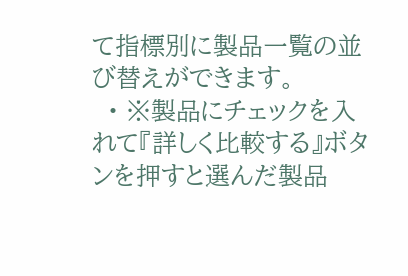て指標別に製品一覧の並び替えができます。
  • ※製品にチェックを入れて『詳しく比較する』ボタンを押すと選んだ製品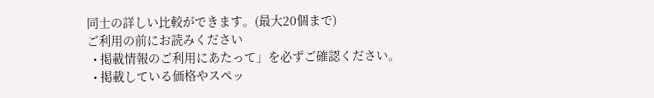同士の詳しい比較ができます。(最大20個まで)
ご利用の前にお読みください
  • 掲載情報のご利用にあたって」を必ずご確認ください。
  • 掲載している価格やスペッ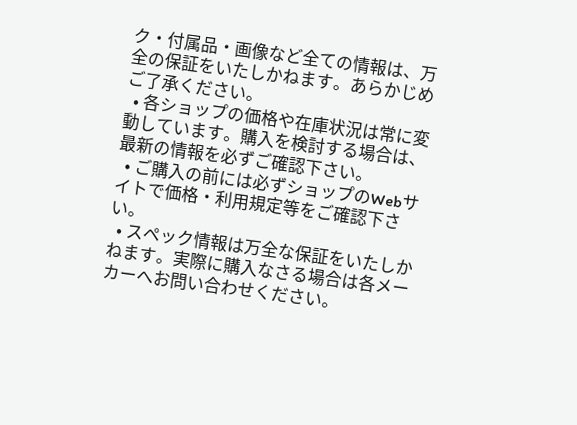ク・付属品・画像など全ての情報は、万全の保証をいたしかねます。あらかじめご了承ください。
  • 各ショップの価格や在庫状況は常に変動しています。購入を検討する場合は、最新の情報を必ずご確認下さい。
  • ご購入の前には必ずショップのWebサイトで価格・利用規定等をご確認下さい。
  • スペック情報は万全な保証をいたしかねます。実際に購入なさる場合は各メーカーへお問い合わせください。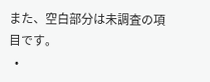また、空白部分は未調査の項目です。
  •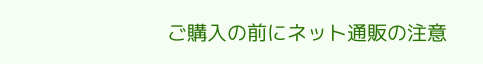ご購入の前にネット通販の注意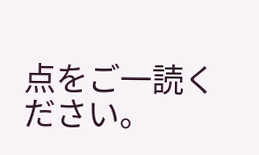点をご一読ください。